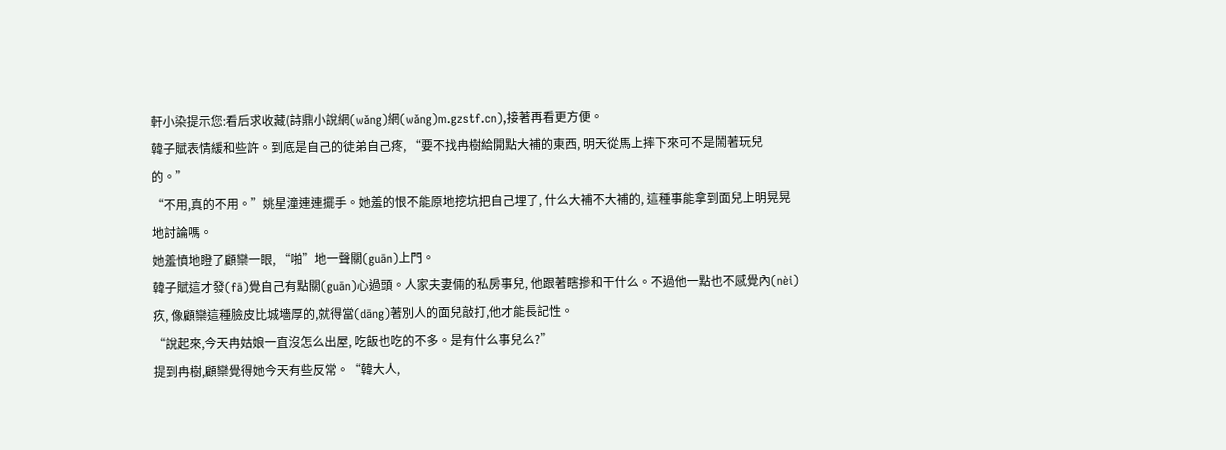軒小染提示您:看后求收藏(詩鼎小說網(wǎng)網(wǎng)m.gzstf.cn),接著再看更方便。
韓子賦表情緩和些許。到底是自己的徒弟自己疼, “要不找冉樹給開點大補的東西, 明天從馬上摔下來可不是鬧著玩兒的。”
“不用,真的不用。”姚星潼連連擺手。她羞的恨不能原地挖坑把自己埋了, 什么大補不大補的, 這種事能拿到面兒上明晃晃地討論嗎。
她羞憤地瞪了顧欒一眼, “啪”地一聲關(guān)上門。
韓子賦這才發(fā)覺自己有點關(guān)心過頭。人家夫妻倆的私房事兒, 他跟著瞎摻和干什么。不過他一點也不感覺內(nèi)疚, 像顧欒這種臉皮比城墻厚的,就得當(dāng)著別人的面兒敲打,他才能長記性。
“說起來,今天冉姑娘一直沒怎么出屋, 吃飯也吃的不多。是有什么事兒么?”
提到冉樹,顧欒覺得她今天有些反常。“韓大人,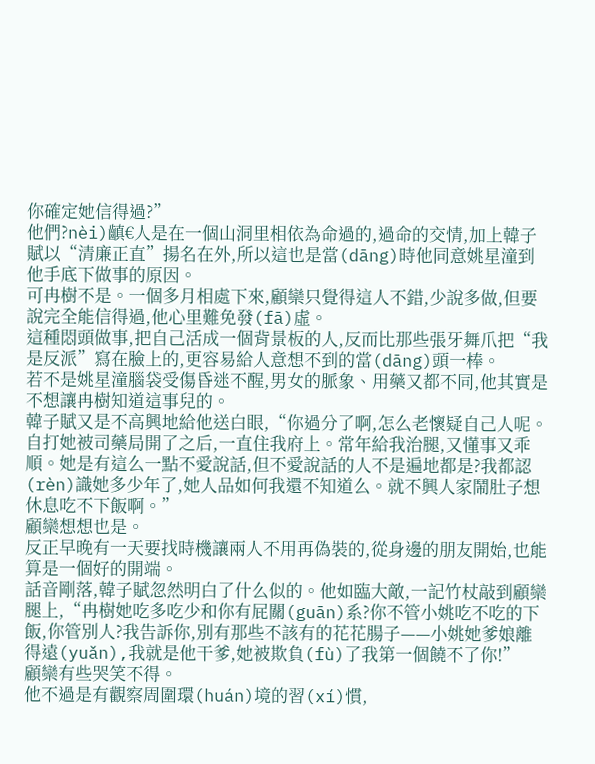你確定她信得過?”
他們?nèi)齻€人是在一個山洞里相依為命過的,過命的交情,加上韓子賦以“清廉正直”揚名在外,所以這也是當(dāng)時他同意姚星潼到他手底下做事的原因。
可冉樹不是。一個多月相處下來,顧欒只覺得這人不錯,少說多做,但要說完全能信得過,他心里難免發(fā)虛。
這種悶頭做事,把自己活成一個背景板的人,反而比那些張牙舞爪把“我是反派”寫在臉上的,更容易給人意想不到的當(dāng)頭一棒。
若不是姚星潼腦袋受傷昏迷不醒,男女的脈象、用藥又都不同,他其實是不想讓冉樹知道這事兒的。
韓子賦又是不高興地給他送白眼,“你過分了啊,怎么老懷疑自己人呢。自打她被司藥局開了之后,一直住我府上。常年給我治腿,又懂事又乖順。她是有這么一點不愛說話,但不愛說話的人不是遍地都是?我都認(rèn)識她多少年了,她人品如何我還不知道么。就不興人家鬧肚子想休息吃不下飯啊。”
顧欒想想也是。
反正早晚有一天要找時機讓兩人不用再偽裝的,從身邊的朋友開始,也能算是一個好的開端。
話音剛落,韓子賦忽然明白了什么似的。他如臨大敵,一記竹杖敲到顧欒腿上,“冉樹她吃多吃少和你有屁關(guān)系?你不管小姚吃不吃的下飯,你管別人?我告訴你,別有那些不該有的花花腸子——小姚她爹娘離得遠(yuǎn),我就是他干爹,她被欺負(fù)了我第一個饒不了你!”
顧欒有些哭笑不得。
他不過是有觀察周圍環(huán)境的習(xí)慣,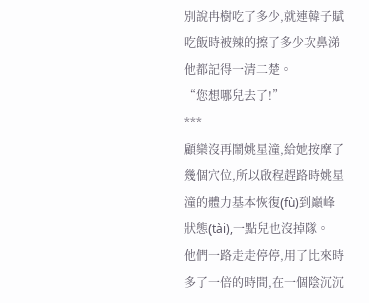別說冉樹吃了多少,就連韓子賦吃飯時被辣的擦了多少次鼻涕他都記得一清二楚。
“您想哪兒去了!”
***
顧欒沒再鬧姚星潼,給她按摩了幾個穴位,所以啟程趕路時姚星潼的體力基本恢復(fù)到巔峰狀態(tài),一點兒也沒掉隊。
他們一路走走停停,用了比來時多了一倍的時間,在一個陰沉沉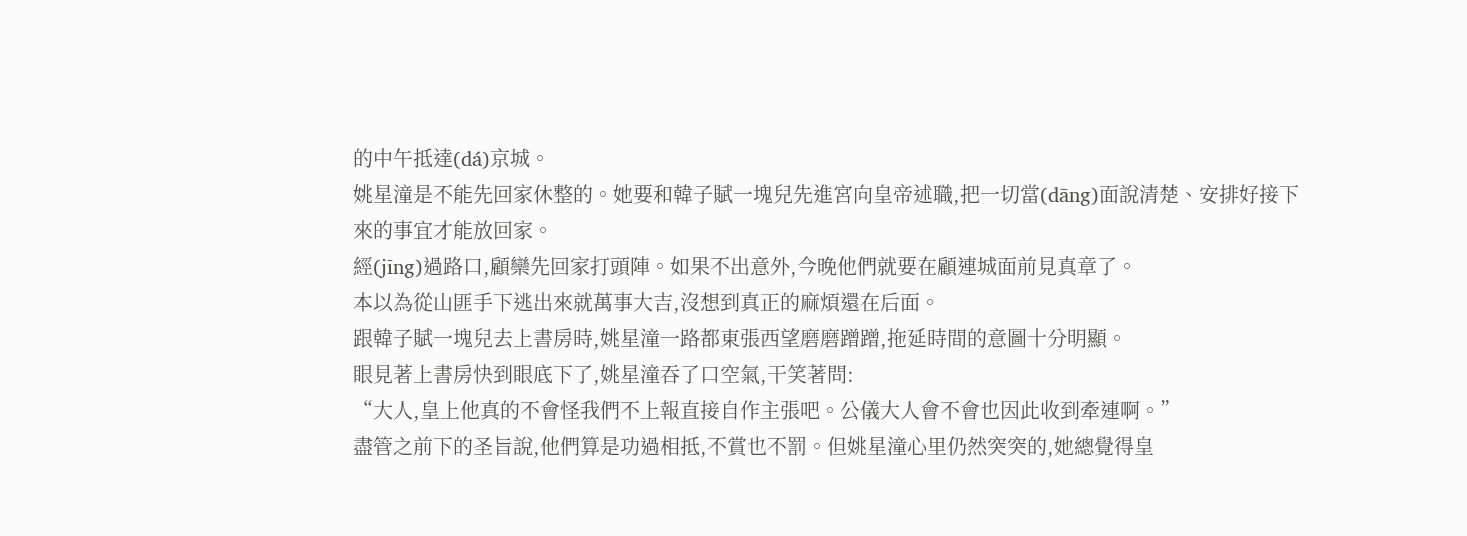的中午抵達(dá)京城。
姚星潼是不能先回家休整的。她要和韓子賦一塊兒先進宮向皇帝述職,把一切當(dāng)面說清楚、安排好接下來的事宜才能放回家。
經(jīng)過路口,顧欒先回家打頭陣。如果不出意外,今晚他們就要在顧連城面前見真章了。
本以為從山匪手下逃出來就萬事大吉,沒想到真正的麻煩還在后面。
跟韓子賦一塊兒去上書房時,姚星潼一路都東張西望磨磨蹭蹭,拖延時間的意圖十分明顯。
眼見著上書房快到眼底下了,姚星潼吞了口空氣,干笑著問:
“大人,皇上他真的不會怪我們不上報直接自作主張吧。公儀大人會不會也因此收到牽連啊。”
盡管之前下的圣旨說,他們算是功過相抵,不賞也不罰。但姚星潼心里仍然突突的,她總覺得皇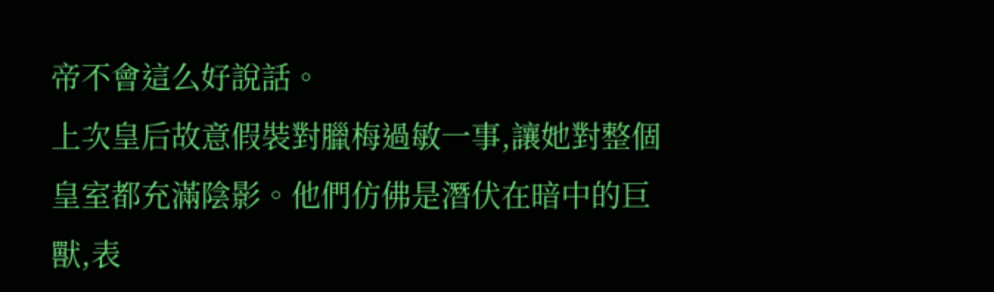帝不會這么好說話。
上次皇后故意假裝對臘梅過敏一事,讓她對整個皇室都充滿陰影。他們仿佛是潛伏在暗中的巨獸,表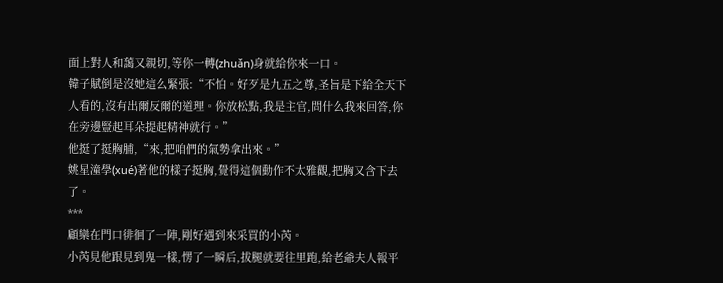面上對人和藹又親切,等你一轉(zhuǎn)身就給你來一口。
韓子賦倒是沒她這么緊張:“不怕。好歹是九五之尊,圣旨是下給全天下人看的,沒有出爾反爾的道理。你放松點,我是主官,問什么我來回答,你在旁邊豎起耳朵提起精神就行。”
他挺了挺胸脯,“來,把咱們的氣勢拿出來。”
姚星潼學(xué)著他的樣子挺胸,覺得這個動作不太雅觀,把胸又含下去了。
***
顧欒在門口徘徊了一陣,剛好遇到來采買的小芮。
小芮見他跟見到鬼一樣,愣了一瞬后,拔腿就要往里跑,給老爺夫人報平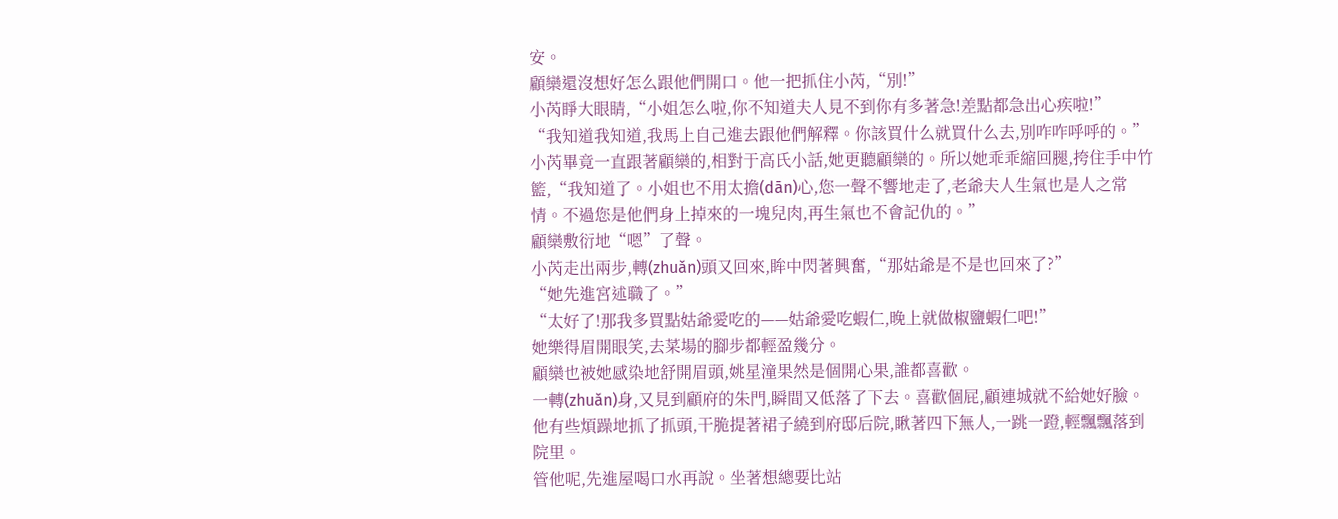安。
顧欒還沒想好怎么跟他們開口。他一把抓住小芮,“別!”
小芮睜大眼睛,“小姐怎么啦,你不知道夫人見不到你有多著急!差點都急出心疾啦!”
“我知道我知道,我馬上自己進去跟他們解釋。你該買什么就買什么去,別咋咋呼呼的。”
小芮畢竟一直跟著顧欒的,相對于高氏小話,她更聽顧欒的。所以她乖乖縮回腿,挎住手中竹籃,“我知道了。小姐也不用太擔(dān)心,您一聲不響地走了,老爺夫人生氣也是人之常情。不過您是他們身上掉來的一塊兒肉,再生氣也不會記仇的。”
顧欒敷衍地“嗯”了聲。
小芮走出兩步,轉(zhuǎn)頭又回來,眸中閃著興奮,“那姑爺是不是也回來了?”
“她先進宮述職了。”
“太好了!那我多買點姑爺愛吃的——姑爺愛吃蝦仁,晚上就做椒鹽蝦仁吧!”
她樂得眉開眼笑,去菜場的腳步都輕盈幾分。
顧欒也被她感染地舒開眉頭,姚星潼果然是個開心果,誰都喜歡。
一轉(zhuǎn)身,又見到顧府的朱門,瞬間又低落了下去。喜歡個屁,顧連城就不給她好臉。
他有些煩躁地抓了抓頭,干脆提著裙子繞到府邸后院,瞅著四下無人,一跳一蹬,輕飄飄落到院里。
管他呢,先進屋喝口水再說。坐著想總要比站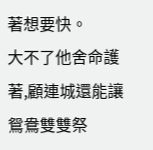著想要快。
大不了他舍命護著,顧連城還能讓鴛鴦雙雙祭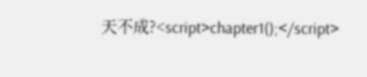天不成?<script>chapter1();</script>